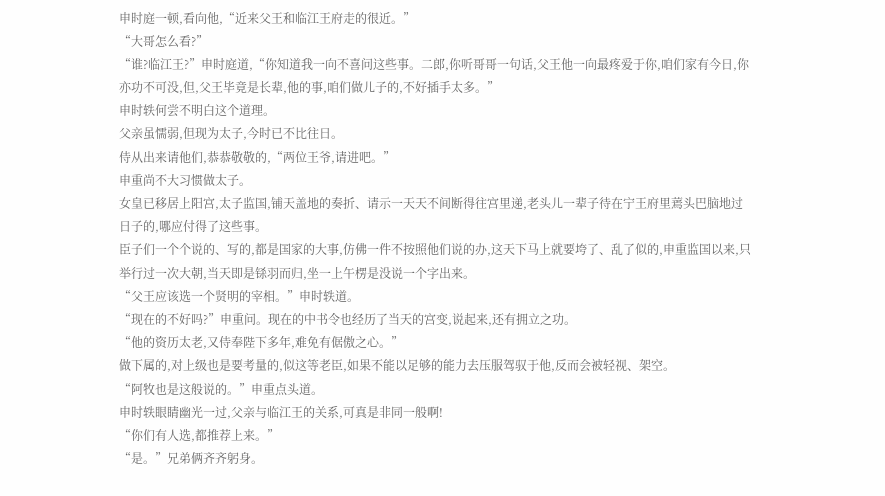申时庭一顿,看向他,“近来父王和临江王府走的很近。”
“大哥怎么看?”
“谁?临江王?”申时庭道,“你知道我一向不喜问这些事。二郎,你听哥哥一句话,父王他一向最疼爱于你,咱们家有今日,你亦功不可没,但,父王毕竟是长辈,他的事,咱们做儿子的,不好插手太多。”
申时轶何尝不明白这个道理。
父亲虽懦弱,但现为太子,今时已不比往日。
侍从出来请他们,恭恭敬敬的,“两位王爷,请进吧。”
申重尚不大习惯做太子。
女皇已移居上阳宫,太子监国,铺天盖地的奏折、请示一天天不间断得往宫里递,老头儿一辈子待在宁王府里蔫头巴脑地过日子的,哪应付得了这些事。
臣子们一个个说的、写的,都是国家的大事,仿佛一件不按照他们说的办,这天下马上就要垮了、乱了似的,申重监国以来,只举行过一次大朝,当天即是铩羽而归,坐一上午楞是没说一个字出来。
“父王应该选一个贤明的宰相。”申时轶道。
“现在的不好吗?”申重问。现在的中书令也经历了当天的宫变,说起来,还有拥立之功。
“他的资历太老,又侍奉陛下多年,难免有倨傲之心。”
做下属的,对上级也是要考量的,似这等老臣,如果不能以足够的能力去压服驾驭于他,反而会被轻视、架空。
“阿牧也是这般说的。”申重点头道。
申时轶眼睛幽光一过,父亲与临江王的关系,可真是非同一般啊!
“你们有人选,都推荐上来。”
“是。”兄弟俩齐齐躬身。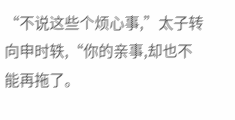“不说这些个烦心事,”太子转向申时轶,“你的亲事,却也不能再拖了。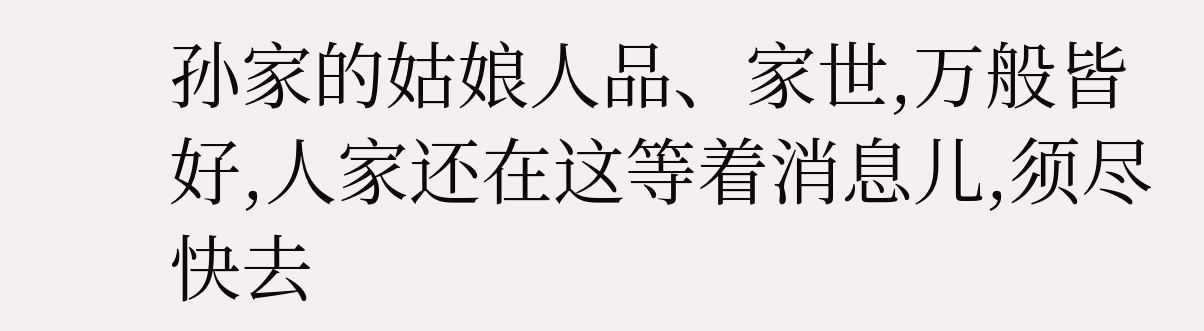孙家的姑娘人品、家世,万般皆好,人家还在这等着消息儿,须尽快去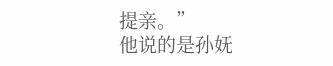提亲。”
他说的是孙妩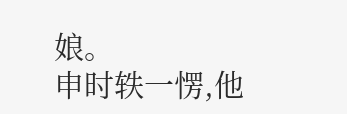娘。
申时轶一愣,他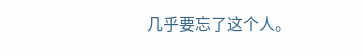几乎要忘了这个人。